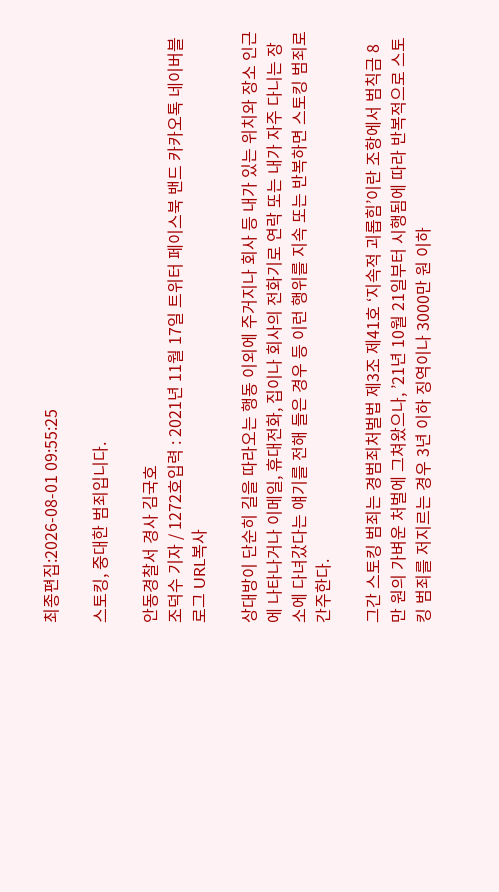최종편집:2026-08-01 09:55:25

스토킹, 중대한 범죄입니다.

안동경찰서 경사 김국호
조덕수 기자 / 1272호입력 : 2021년 11월 17일 트위터 페이스북 밴드 카카오톡 네이버블로그 URL복사

상대방이 단순히 길을 따라오는 행동 이외에 주거지나 회사 등 내가 있는 위치와 장소 인근에 나타나거나 이메일, 휴대전화, 집이나 회사의 전화기로 연락 또는 내가 자주 다니는 장소에 다녀갔다는 얘기를 전해 들은 경우 등 이런 행위를 지속 또는 반복하면 스토킹 범죄로 간주한다.

그간 스토킹 범죄는 경범죄처벌법 제3조 제41호 ‘지속적 괴롭힘’이란 조항에서 범칙금 8만 원의 가벼운 처벌에 그쳐왔으나, ’21년 10월 21일부터 시행됨에 따라 반복적으로 스토킹 범죄를 저지르는 경우 3년 이하 징역이나 3000만 원 이하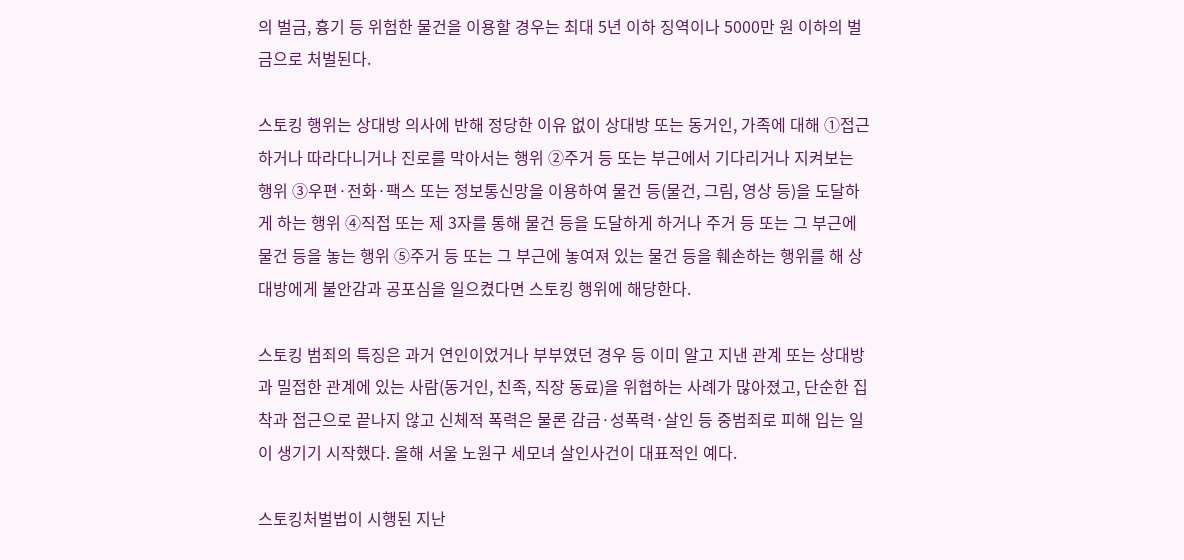의 벌금, 흉기 등 위험한 물건을 이용할 경우는 최대 5년 이하 징역이나 5000만 원 이하의 벌금으로 처벌된다.

스토킹 행위는 상대방 의사에 반해 정당한 이유 없이 상대방 또는 동거인, 가족에 대해 ①접근하거나 따라다니거나 진로를 막아서는 행위 ②주거 등 또는 부근에서 기다리거나 지켜보는 행위 ③우편·전화·팩스 또는 정보통신망을 이용하여 물건 등(물건, 그림, 영상 등)을 도달하게 하는 행위 ④직접 또는 제 3자를 통해 물건 등을 도달하게 하거나 주거 등 또는 그 부근에 물건 등을 놓는 행위 ⑤주거 등 또는 그 부근에 놓여져 있는 물건 등을 훼손하는 행위를 해 상대방에게 불안감과 공포심을 일으켰다면 스토킹 행위에 해당한다.

스토킹 범죄의 특징은 과거 연인이었거나 부부였던 경우 등 이미 알고 지낸 관계 또는 상대방과 밀접한 관계에 있는 사람(동거인, 친족, 직장 동료)을 위협하는 사례가 많아졌고, 단순한 집착과 접근으로 끝나지 않고 신체적 폭력은 물론 감금·성폭력·살인 등 중범죄로 피해 입는 일이 생기기 시작했다. 올해 서울 노원구 세모녀 살인사건이 대표적인 예다.

스토킹처벌법이 시행된 지난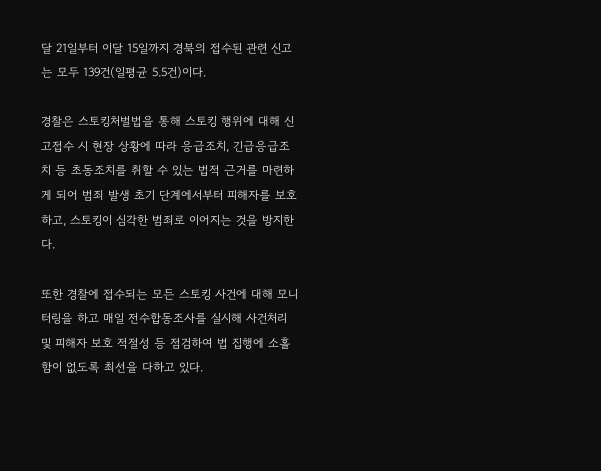달 21일부터 이달 15일까지 경북의 접수된 관련 신고는 모두 139건(일평균 5.5건)이다.

경찰은 스토킹처벌법을 통해 스토킹 행위에 대해 신고접수 시 현장 상황에 따라 응급조치, 긴급응급조치 등 초동조치를 취할 수 있는 법적 근거를 마련하게 되어 범죄 발생 초기 단계에서부터 피해자를 보호하고, 스토킹이 심각한 범죄로 이어지는 것을 방지한다.

또한 경찰에 접수되는 모든 스토킹 사건에 대해 모니터링을 하고 매일 전수합동조사를 실시해 사건처리 및 피해자 보호 적절성 등 점검하여 법 집행에 소홀함이 없도록 최선을 다하고 있다.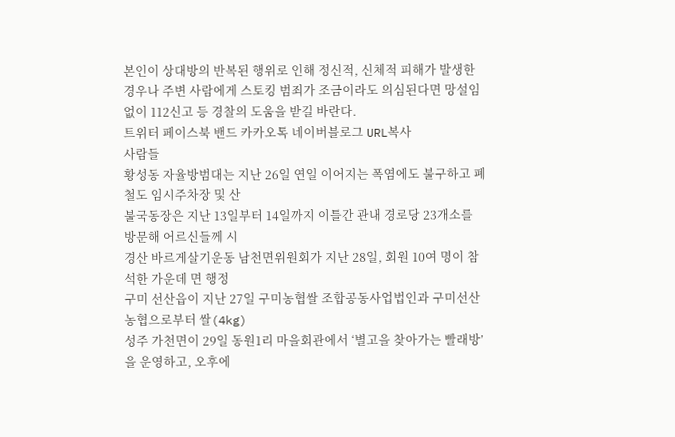본인이 상대방의 반복된 행위로 인해 정신적, 신체적 피해가 발생한 경우나 주변 사람에게 스토킹 범죄가 조금이라도 의심된다면 망설임 없이 112신고 등 경찰의 도움을 받길 바란다.
트위터 페이스북 밴드 카카오톡 네이버블로그 URL복사
사람들
황성동 자율방범대는 지난 26일 연일 이어지는 폭염에도 불구하고 폐철도 임시주차장 및 산
불국동장은 지난 13일부터 14일까지 이틀간 관내 경로당 23개소를 방문해 어르신들께 시
경산 바르게살기운동 남천면위원회가 지난 28일, 회원 10여 명이 참석한 가운데 면 행정
구미 선산읍이 지난 27일 구미농협쌀 조합공동사업법인과 구미선산농협으로부터 쌀(4kg)
성주 가천면이 29일 동원1리 마을회관에서 ‘별고을 찾아가는 빨래방’을 운영하고, 오후에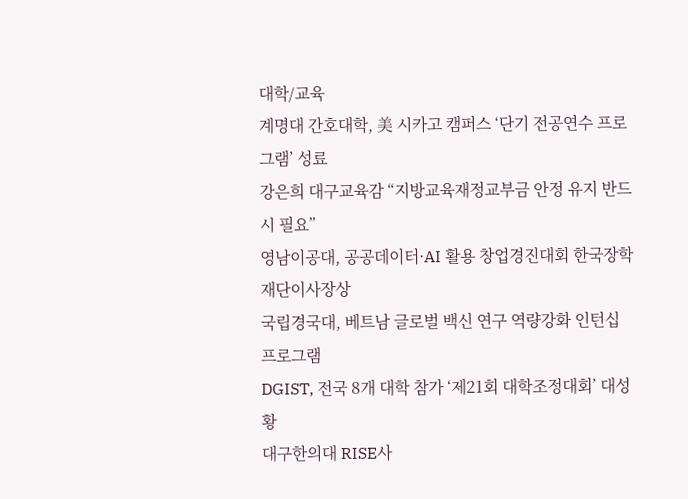대학/교육
계명대 간호대학, 美 시카고 캠퍼스 ‘단기 전공연수 프로그램’ 성료
강은희 대구교육감 “지방교육재정교부금 안정 유지 반드시 필요”
영남이공대, 공공데이터·AI 활용 창업경진대회 한국장학재단이사장상
국립경국대, 베트남 글로벌 백신 연구 역량강화 인턴십 프로그램
DGIST, 전국 8개 대학 참가 ‘제21회 대학조정대회’ 대성황
대구한의대 RISE사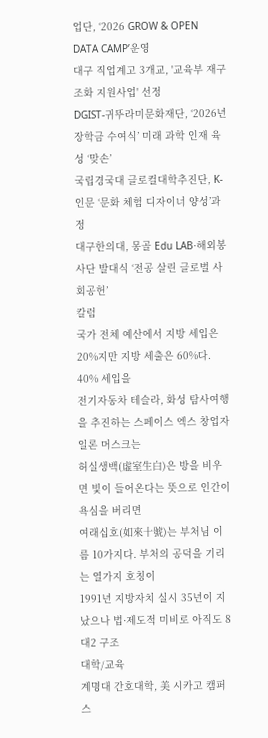업단, ‘2026 GROW & OPEN DATA CAMP’운영
대구 직업계고 3개교, '교육부 재구조화 지원사업' 선정
DGIST-귀뚜라미문화재단, ‘2026년 장학금 수여식’ 미래 과학 인재 육성 ‘맞손’
국립경국대 글로컬대학추진단, K-인문 ‘문화 체험 디자이너 양성’과정
대구한의대, 몽골 Edu LAB·해외봉사단 발대식 ‘전공 살린 글로벌 사회공헌’
칼럼
국가 전체 예산에서 지방 세입은 20%지만 지방 세출은 60%다. 40% 세입을
전기자동차 테슬라, 화성 탐사여행을 추진하는 스페이스 엑스 창업자 일론 머스크는
허실생백(虛室生白)은 방을 비우면 빛이 들어온다는 뜻으로 인간이 욕심을 버리면
여래십호(如來十號)는 부처님 이름 10가지다. 부처의 공덕을 기리는 열가지 호칭이
1991년 지방자치 실시 35년이 지났으나 법·제도적 미비로 아직도 8 대2 구조
대학/교육
계명대 간호대학, 美 시카고 캠퍼스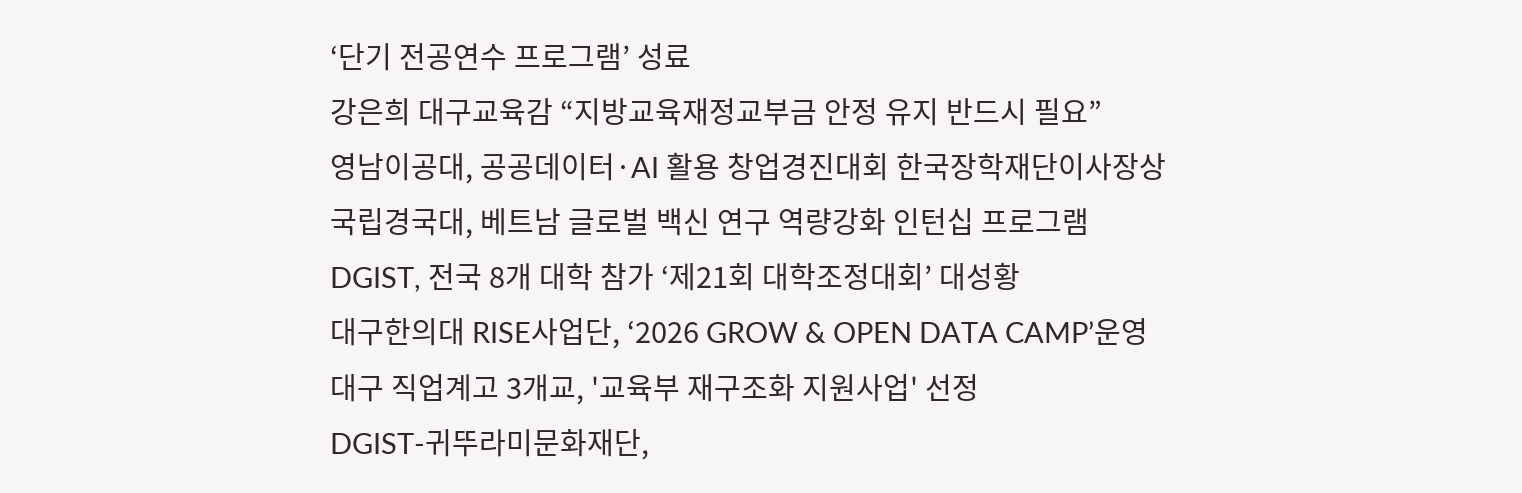‘단기 전공연수 프로그램’ 성료
강은희 대구교육감 “지방교육재정교부금 안정 유지 반드시 필요”
영남이공대, 공공데이터·AI 활용 창업경진대회 한국장학재단이사장상
국립경국대, 베트남 글로벌 백신 연구 역량강화 인턴십 프로그램
DGIST, 전국 8개 대학 참가 ‘제21회 대학조정대회’ 대성황
대구한의대 RISE사업단, ‘2026 GROW & OPEN DATA CAMP’운영
대구 직업계고 3개교, '교육부 재구조화 지원사업' 선정
DGIST-귀뚜라미문화재단,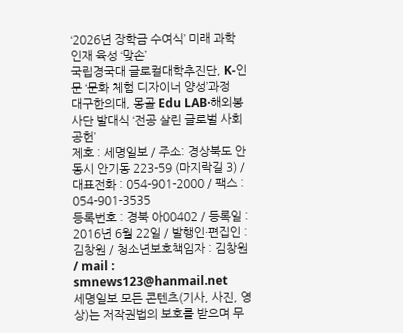‘2026년 장학금 수여식’ 미래 과학 인재 육성 ‘맞손’
국립경국대 글로컬대학추진단, K-인문 ‘문화 체험 디자이너 양성’과정
대구한의대, 몽골 Edu LAB·해외봉사단 발대식 ‘전공 살린 글로벌 사회공헌’
제호 : 세명일보 / 주소: 경상북도 안동시 안기동 223-59 (마지락길 3) / 대표전화 : 054-901-2000 / 팩스 : 054-901-3535
등록번호 : 경북 아00402 / 등록일 : 2016년 6월 22일 / 발행인·편집인 : 김창원 / 청소년보호책임자 : 김창원 / mail : smnews123@hanmail.net
세명일보 모든 콘텐츠(기사, 사진, 영상)는 저작권법의 보호를 받으며 무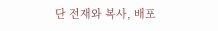단 전재와 복사, 배포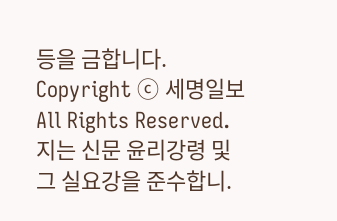등을 금합니다.
Copyright ⓒ 세명일보 All Rights Reserved. 지는 신문 윤리강령 및 그 실요강을 준수합니.